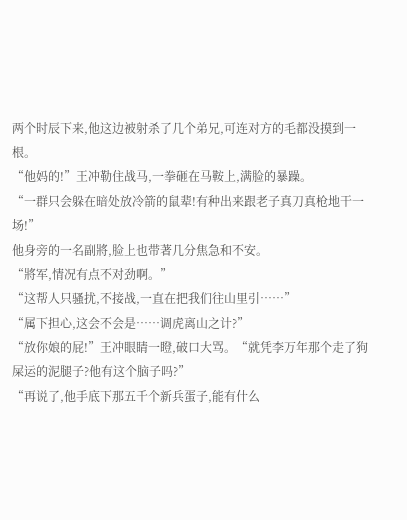两个时辰下来,他这边被射杀了几个弟兄,可连对方的毛都没摸到一根。
“他妈的!”王冲勒住战马,一拳砸在马鞍上,满脸的暴躁。
“一群只会躲在暗处放冷箭的鼠辈!有种出来跟老子真刀真枪地干一场!”
他身旁的一名副將,脸上也带著几分焦急和不安。
“將军,情况有点不对劲啊。”
“这帮人只骚扰,不接战,一直在把我们往山里引……”
“属下担心,这会不会是……调虎离山之计?”
“放你娘的屁!”王冲眼睛一瞪,破口大骂。“就凭李万年那个走了狗屎运的泥腿子?他有这个脑子吗?”
“再说了,他手底下那五千个新兵蛋子,能有什么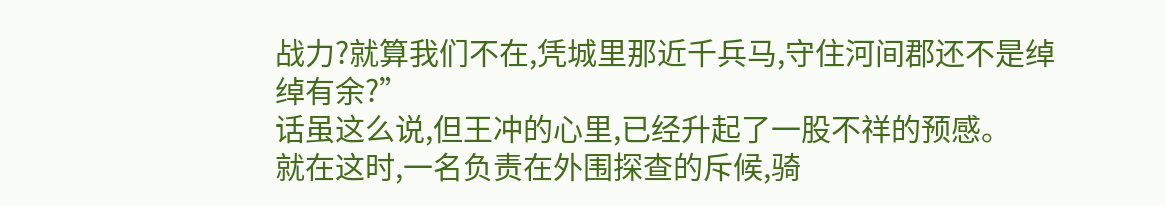战力?就算我们不在,凭城里那近千兵马,守住河间郡还不是绰绰有余?”
话虽这么说,但王冲的心里,已经升起了一股不祥的预感。
就在这时,一名负责在外围探查的斥候,骑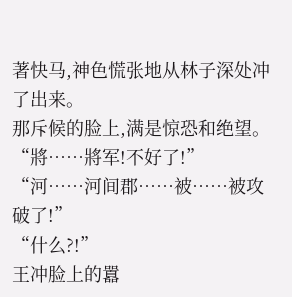著快马,神色慌张地从林子深处冲了出来。
那斥候的脸上,满是惊恐和绝望。
“將……將军!不好了!”
“河……河间郡……被……被攻破了!”
“什么?!”
王冲脸上的囂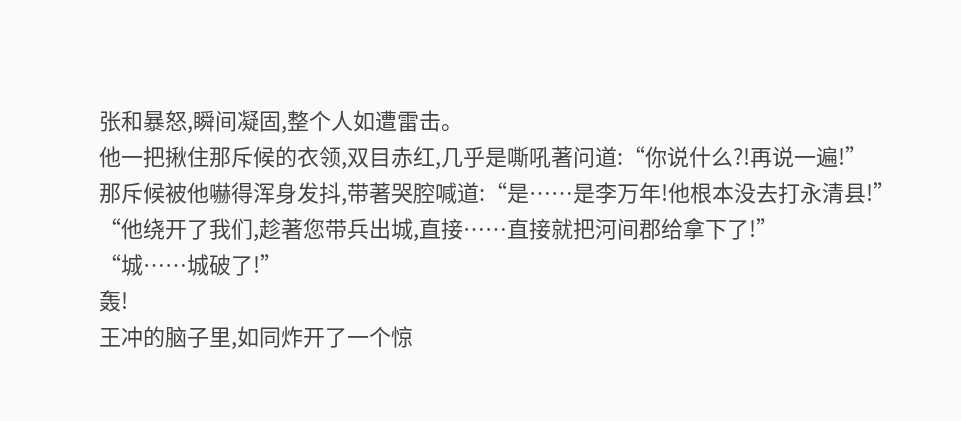张和暴怒,瞬间凝固,整个人如遭雷击。
他一把揪住那斥候的衣领,双目赤红,几乎是嘶吼著问道:“你说什么?!再说一遍!”
那斥候被他嚇得浑身发抖,带著哭腔喊道:“是……是李万年!他根本没去打永清县!”
“他绕开了我们,趁著您带兵出城,直接……直接就把河间郡给拿下了!”
“城……城破了!”
轰!
王冲的脑子里,如同炸开了一个惊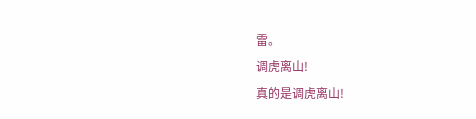雷。
调虎离山!
真的是调虎离山!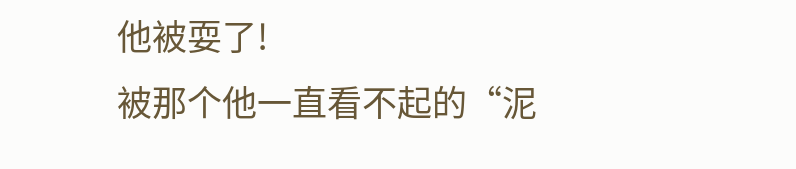他被耍了!
被那个他一直看不起的“泥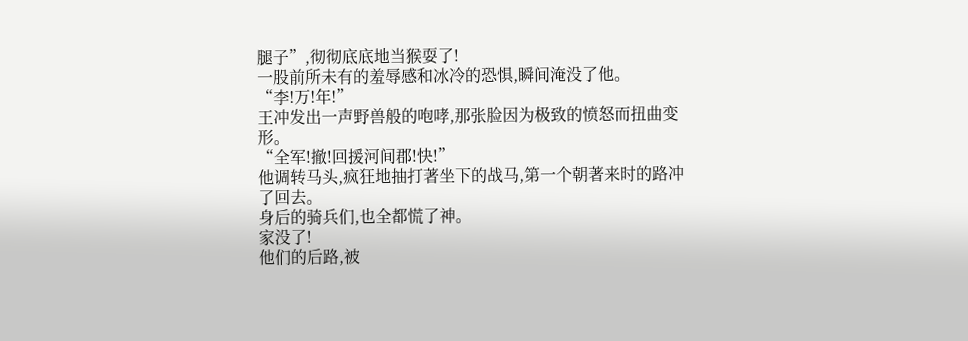腿子”,彻彻底底地当猴耍了!
一股前所未有的羞辱感和冰冷的恐惧,瞬间淹没了他。
“李!万!年!”
王冲发出一声野兽般的咆哮,那张脸因为极致的愤怒而扭曲变形。
“全军!撤!回援河间郡!快!”
他调转马头,疯狂地抽打著坐下的战马,第一个朝著来时的路冲了回去。
身后的骑兵们,也全都慌了神。
家没了!
他们的后路,被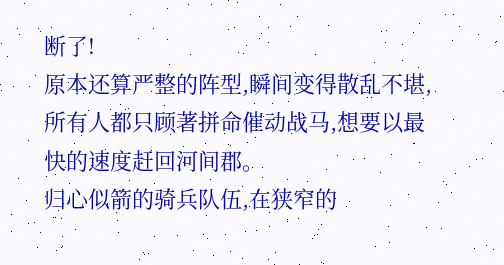断了!
原本还算严整的阵型,瞬间变得散乱不堪,所有人都只顾著拼命催动战马,想要以最快的速度赶回河间郡。
归心似箭的骑兵队伍,在狭窄的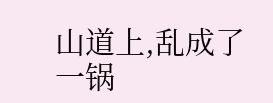山道上,乱成了一锅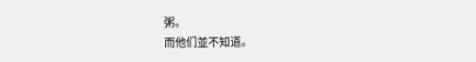粥。
而他们並不知道。